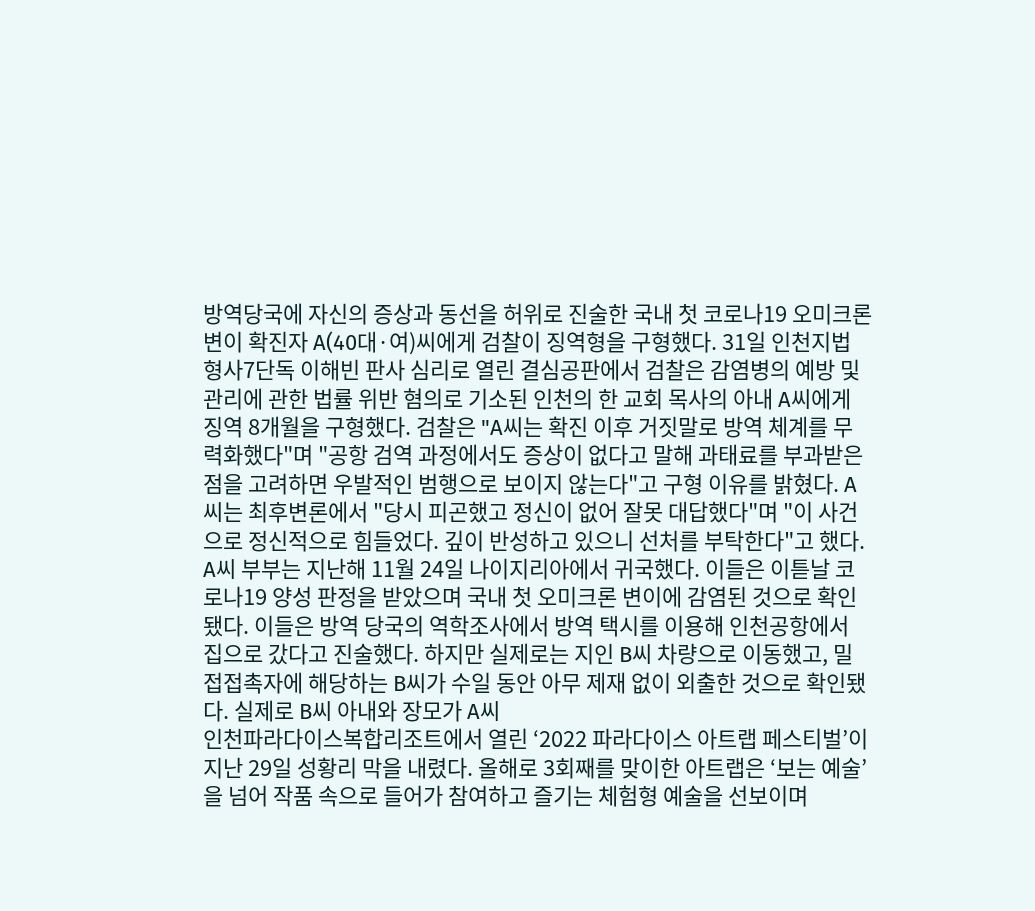방역당국에 자신의 증상과 동선을 허위로 진술한 국내 첫 코로나19 오미크론 변이 확진자 A(40대·여)씨에게 검찰이 징역형을 구형했다. 31일 인천지법 형사7단독 이해빈 판사 심리로 열린 결심공판에서 검찰은 감염병의 예방 및 관리에 관한 법률 위반 혐의로 기소된 인천의 한 교회 목사의 아내 A씨에게 징역 8개월을 구형했다. 검찰은 "A씨는 확진 이후 거짓말로 방역 체계를 무력화했다"며 "공항 검역 과정에서도 증상이 없다고 말해 과태료를 부과받은 점을 고려하면 우발적인 범행으로 보이지 않는다"고 구형 이유를 밝혔다. A씨는 최후변론에서 "당시 피곤했고 정신이 없어 잘못 대답했다"며 "이 사건으로 정신적으로 힘들었다. 깊이 반성하고 있으니 선처를 부탁한다"고 했다. A씨 부부는 지난해 11월 24일 나이지리아에서 귀국했다. 이들은 이튿날 코로나19 양성 판정을 받았으며 국내 첫 오미크론 변이에 감염된 것으로 확인됐다. 이들은 방역 당국의 역학조사에서 방역 택시를 이용해 인천공항에서 집으로 갔다고 진술했다. 하지만 실제로는 지인 B씨 차량으로 이동했고, 밀접접촉자에 해당하는 B씨가 수일 동안 아무 제재 없이 외출한 것으로 확인됐다. 실제로 B씨 아내와 장모가 A씨
인천파라다이스복합리조트에서 열린 ‘2022 파라다이스 아트랩 페스티벌’이 지난 29일 성황리 막을 내렸다. 올해로 3회째를 맞이한 아트랩은 ‘보는 예술’을 넘어 작품 속으로 들어가 참여하고 즐기는 체험형 예술을 선보이며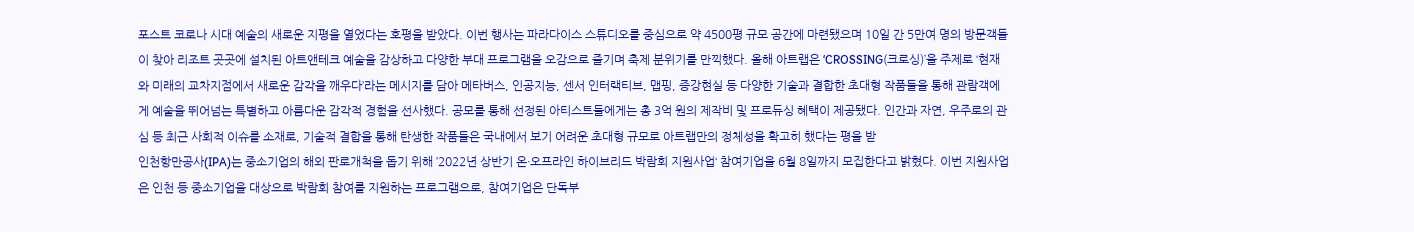포스트 코로나 시대 예술의 새로운 지평을 열었다는 호평을 받았다. 이번 행사는 파라다이스 스튜디오를 중심으로 약 4500평 규모 공간에 마련됐으며 10일 간 5만여 명의 방문객들이 찾아 리조트 곳곳에 설치된 아트앤테크 예술을 감상하고 다양한 부대 프로그램을 오감으로 즐기며 축제 분위기를 만끽했다. 올해 아트랩은 ‘CROSSING(크로싱)’을 주제로 ‘현재와 미래의 교차지점에서 새로운 감각을 깨우다’라는 메시지를 담아 메타버스, 인공지능, 센서 인터랙티브, 맵핑, 증강현실 등 다양한 기술과 결합한 초대형 작품들을 통해 관람객에게 예술을 뛰어넘는 특별하고 아름다운 감각적 경험을 선사했다. 공모를 통해 선정된 아티스트들에게는 총 3억 원의 제작비 및 프로듀싱 혜택이 제공됐다. 인간과 자연, 우주로의 관심 등 최근 사회적 이슈를 소재로, 기술적 결합을 통해 탄생한 작품들은 국내에서 보기 어려운 초대형 규모로 아트랩만의 정체성을 확고히 했다는 평을 받
인천항만공사(IPA)는 중소기업의 해외 판로개척을 돕기 위해 ’2022년 상반기 온·오프라인 하이브리드 박람회 지원사업‘ 참여기업을 6월 8일까지 모집한다고 밝혔다. 이번 지원사업은 인천 등 중소기업을 대상으로 박람회 참여를 지원하는 프로그램으로, 참여기업은 단독부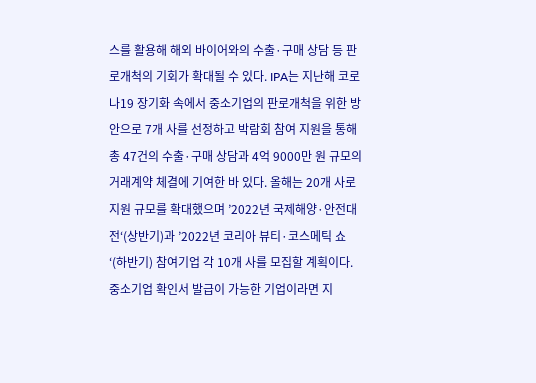스를 활용해 해외 바이어와의 수출·구매 상담 등 판로개척의 기회가 확대될 수 있다. IPA는 지난해 코로나19 장기화 속에서 중소기업의 판로개척을 위한 방안으로 7개 사를 선정하고 박람회 참여 지원을 통해 총 47건의 수출·구매 상담과 4억 9000만 원 규모의 거래계약 체결에 기여한 바 있다. 올해는 20개 사로 지원 규모를 확대했으며 ’2022년 국제해양·안전대전‘(상반기)과 ’2022년 코리아 뷰티·코스메틱 쇼‘(하반기) 참여기업 각 10개 사를 모집할 계획이다. 중소기업 확인서 발급이 가능한 기업이라면 지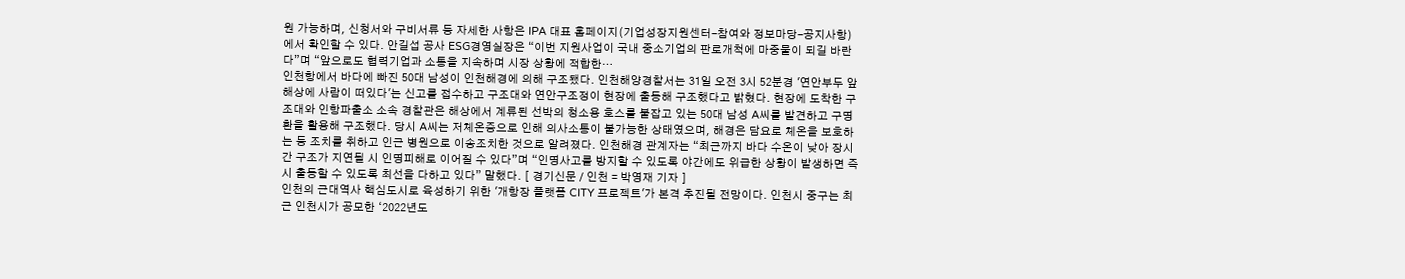원 가능하며, 신청서와 구비서류 등 자세한 사항은 IPA 대표 홈페이지(기업성장지원센터-참여와 정보마당-공지사항)에서 확인할 수 있다. 안길섭 공사 ESG경영실장은 “이번 지원사업이 국내 중소기업의 판로개척에 마중물이 되길 바란다”며 “앞으로도 협력기업과 소통을 지속하며 시장 상황에 적합한…
인천항에서 바다에 빠진 50대 남성이 인천해경에 의해 구조됐다. 인천해양경찰서는 31일 오전 3시 52분경 '연안부두 앞 해상에 사람이 떠있다'는 신고를 접수하고 구조대와 연안구조정이 현장에 출동해 구조했다고 밝혔다. 현장에 도착한 구조대와 인항파출소 소속 경찰관은 해상에서 계류된 선박의 청소용 호스를 붙잡고 있는 50대 남성 A씨를 발견하고 구명환을 활용해 구조했다. 당시 A씨는 저체온증으로 인해 의사소통이 불가능한 상태였으며, 해경은 담요로 체온을 보호하는 등 조치를 취하고 인근 병원으로 이송조치한 것으로 알려졌다. 인천해경 관계자는 “최근까지 바다 수온이 낮아 장시간 구조가 지연될 시 인명피해로 이어질 수 있다”며 “인명사고를 방지할 수 있도록 야간에도 위급한 상황이 발생하면 즉시 출동할 수 있도록 최선을 다하고 있다” 말했다. [ 경기신문 / 인천 = 박영재 기자 ]
인천의 근대역사 핵심도시로 육성하기 위한 '개항장 플랫폼 CITY 프로젝트'가 본격 추진될 전망이다. 인천시 중구는 최근 인천시가 공모한 ‘2022년도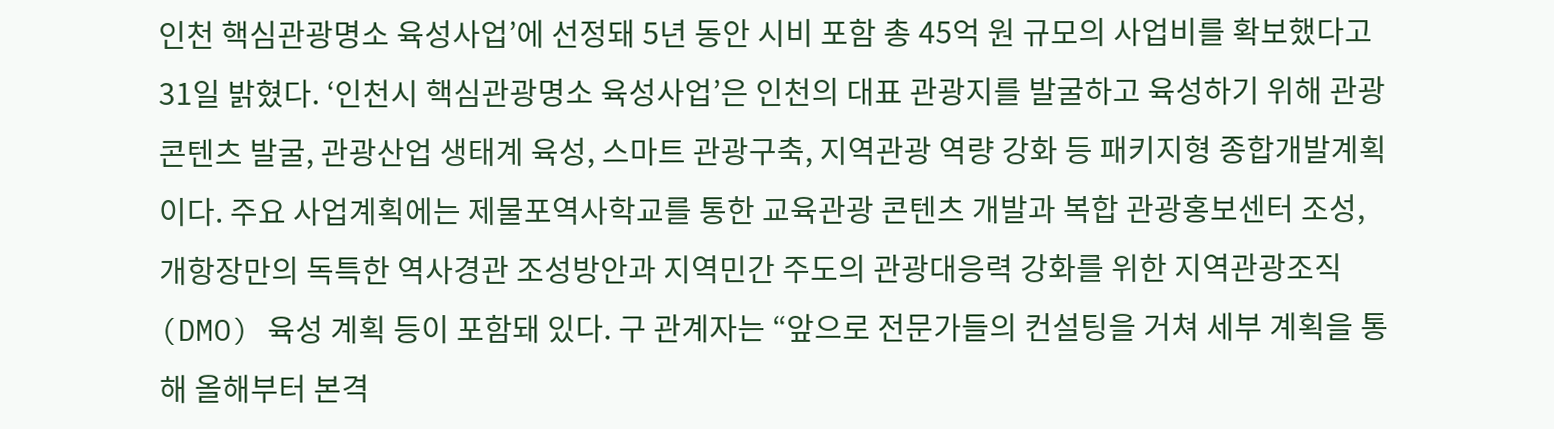인천 핵심관광명소 육성사업’에 선정돼 5년 동안 시비 포함 총 45억 원 규모의 사업비를 확보했다고 31일 밝혔다. ‘인천시 핵심관광명소 육성사업’은 인천의 대표 관광지를 발굴하고 육성하기 위해 관광콘텐츠 발굴, 관광산업 생태계 육성, 스마트 관광구축, 지역관광 역량 강화 등 패키지형 종합개발계획이다. 주요 사업계획에는 제물포역사학교를 통한 교육관광 콘텐츠 개발과 복합 관광홍보센터 조성, 개항장만의 독특한 역사경관 조성방안과 지역민간 주도의 관광대응력 강화를 위한 지역관광조직(DMO) 육성 계획 등이 포함돼 있다. 구 관계자는 “앞으로 전문가들의 컨설팅을 거쳐 세부 계획을 통해 올해부터 본격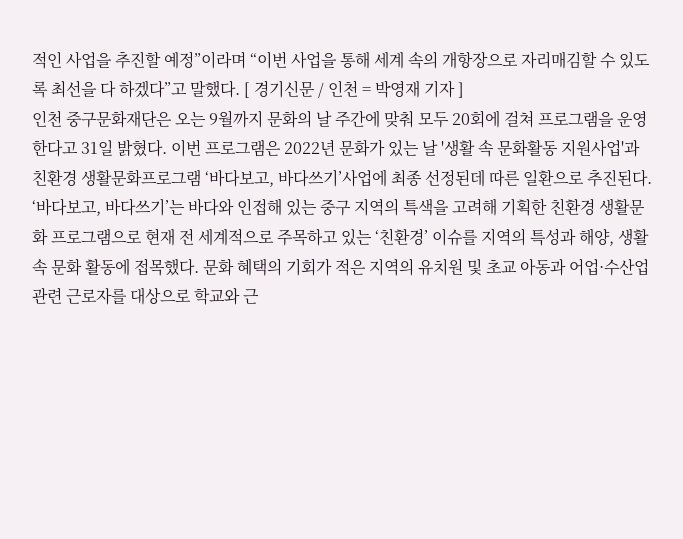적인 사업을 추진할 예정”이라며 “이번 사업을 통해 세계 속의 개항장으로 자리매김할 수 있도록 최선을 다 하겠다”고 말했다. [ 경기신문 / 인천 = 박영재 기자 ]
인천 중구문화재단은 오는 9월까지 문화의 날 주간에 맞춰 모두 20회에 걸쳐 프로그램을 운영한다고 31일 밝혔다. 이번 프로그램은 2022년 문화가 있는 날 '생활 속 문화활동 지원사업'과 친환경 생활문화프로그램 ‘바다보고, 바다쓰기’사업에 최종 선정된데 따른 일환으로 추진된다. ‘바다보고, 바다쓰기’는 바다와 인접해 있는 중구 지역의 특색을 고려해 기획한 친환경 생활문화 프로그램으로 현재 전 세계적으로 주목하고 있는 ‘친환경’ 이슈를 지역의 특성과 해양, 생활 속 문화 활동에 접목했다. 문화 혜택의 기회가 적은 지역의 유치원 및 초교 아동과 어업·수산업 관련 근로자를 대상으로 학교와 근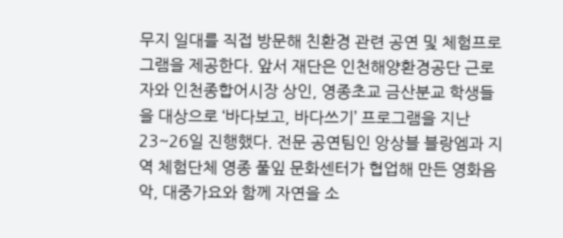무지 일대를 직접 방문해 친환경 관련 공연 및 체험프로그램을 제공한다. 앞서 재단은 인천해양환경공단 근로자와 인천종합어시장 상인, 영종초교 금산분교 학생들을 대상으로 ‘바다보고, 바다쓰기’ 프로그램을 지난 23~26일 진행했다. 전문 공연팀인 앙상블 블랑엠과 지역 체험단체 영종 풀잎 문화센터가 협업해 만든 영화음악, 대중가요와 함께 자연을 소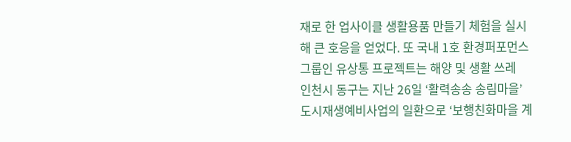재로 한 업사이클 생활용품 만들기 체험을 실시해 큰 호응을 얻었다. 또 국내 1호 환경퍼포먼스그룹인 유상통 프로젝트는 해양 및 생활 쓰레
인천시 동구는 지난 26일 ‘활력송송 송림마을’ 도시재생예비사업의 일환으로 ‘보행친화마을 계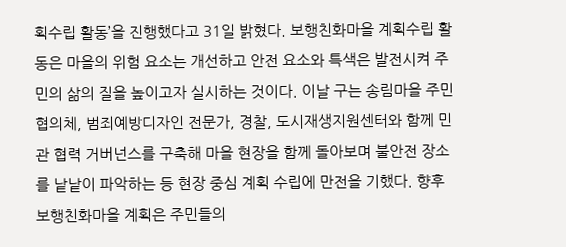획수립 활동’을 진행했다고 31일 밝혔다. 보행친화마을 계획수립 활동은 마을의 위험 요소는 개선하고 안전 요소와 특색은 발전시켜 주민의 삶의 질을 높이고자 실시하는 것이다. 이날 구는 송림마을 주민협의체, 범죄예방디자인 전문가, 경찰, 도시재생지원센터와 함께 민관 협력 거버넌스를 구축해 마을 현장을 함께 돌아보며 불안전 장소를 낱낱이 파악하는 등 현장 중심 계획 수립에 만전을 기했다. 향후 보행친화마을 계획은 주민들의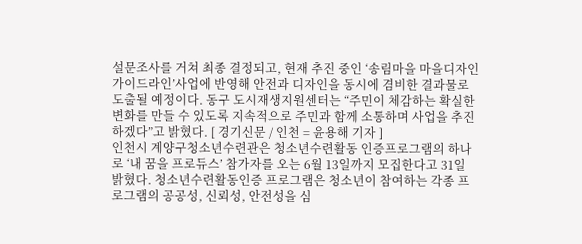설문조사를 거쳐 최종 결정되고, 현재 추진 중인 ‘송림마을 마을디자인 가이드라인’사업에 반영해 안전과 디자인을 동시에 겸비한 결과물로 도출될 예정이다. 동구 도시재생지원센터는 “주민이 체감하는 확실한 변화를 만들 수 있도록 지속적으로 주민과 함께 소통하며 사업을 추진하겠다”고 밝혔다. [ 경기신문 / 인천 = 윤용해 기자 ]
인천시 계양구청소년수련관은 청소년수련활동 인증프로그램의 하나로 ‘내 꿈을 프로듀스’ 참가자를 오는 6월 13일까지 모집한다고 31일 밝혔다. 청소년수련활동인증 프로그램은 청소년이 참여하는 각종 프로그램의 공공성, 신뢰성, 안전성을 심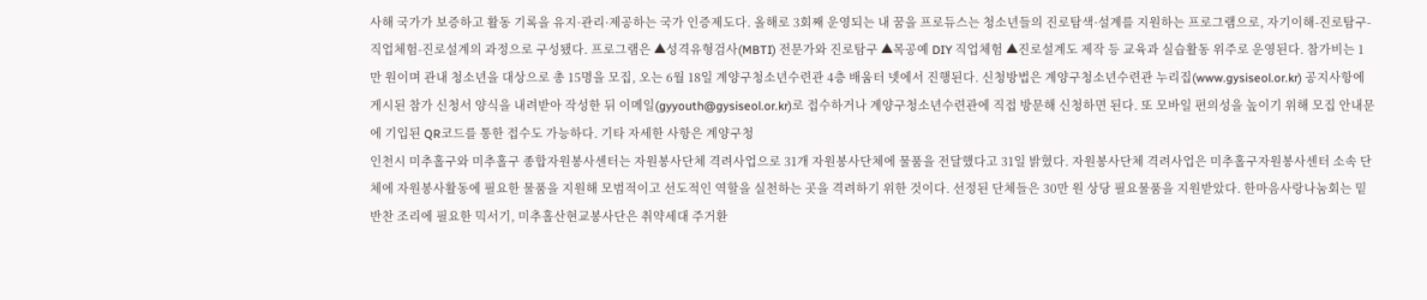사해 국가가 보증하고 활동 기록을 유지·관리·제공하는 국가 인증제도다. 올해로 3회째 운영되는 내 꿈을 프로듀스는 청소년들의 진로탐색·설계를 지원하는 프로그램으로, 자기이해-진로탐구-직업체험-진로설계의 과정으로 구성됐다. 프로그램은 ▲성격유형검사(MBTI) 전문가와 진로탐구 ▲목공예 DIY 직업체험 ▲진로설계도 제작 등 교육과 실습활동 위주로 운영된다. 참가비는 1만 원이며 관내 청소년을 대상으로 총 15명을 모집, 오는 6월 18일 계양구청소년수련관 4층 배움터 넷에서 진행된다. 신청방법은 계양구청소년수련관 누리집(www.gysiseol.or.kr) 공지사항에 게시된 참가 신청서 양식을 내려받아 작성한 뒤 이메일(gyyouth@gysiseol.or.kr)로 접수하거나 계양구청소년수련관에 직접 방문해 신청하면 된다. 또 모바일 편의성을 높이기 위해 모집 안내문에 기입된 QR코드를 통한 접수도 가능하다. 기타 자세한 사항은 계양구청
인천시 미추홀구와 미추홀구 종합자원봉사센터는 자원봉사단체 격려사업으로 31개 자원봉사단체에 물품을 전달했다고 31일 밝혔다. 자원봉사단체 격려사업은 미추홀구자원봉사센터 소속 단체에 자원봉사활동에 필요한 물품을 지원해 모범적이고 선도적인 역할을 실천하는 곳을 격려하기 위한 것이다. 선정된 단체들은 30만 원 상당 필요물품을 지원받았다. 한마음사랑나눔회는 밑반찬 조리에 필요한 믹서기, 미추홀산현교봉사단은 취약세대 주거환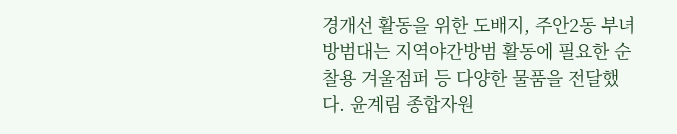경개선 활동을 위한 도배지, 주안2동 부녀방범대는 지역야간방범 활동에 필요한 순찰용 겨울점퍼 등 다양한 물품을 전달했다. 윤계림 종합자원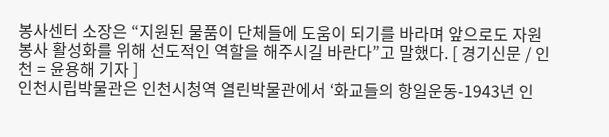봉사센터 소장은 “지원된 물품이 단체들에 도움이 되기를 바라며 앞으로도 자원봉사 활성화를 위해 선도적인 역할을 해주시길 바란다”고 말했다. [ 경기신문 / 인천 = 윤용해 기자 ]
인천시립박물관은 인천시청역 열린박물관에서 ‘화교들의 항일운동-1943년 인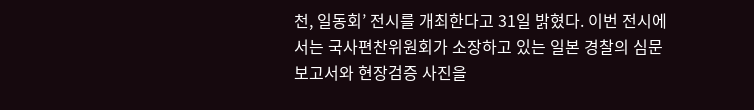천, 일동회’ 전시를 개최한다고 31일 밝혔다. 이번 전시에서는 국사편찬위원회가 소장하고 있는 일본 경찰의 심문보고서와 현장검증 사진을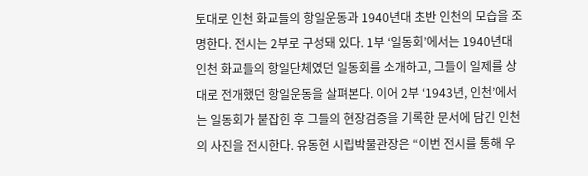토대로 인천 화교들의 항일운동과 1940년대 초반 인천의 모습을 조명한다. 전시는 2부로 구성돼 있다. 1부 ‘일동회’에서는 1940년대 인천 화교들의 항일단체였던 일동회를 소개하고, 그들이 일제를 상대로 전개했던 항일운동을 살펴본다. 이어 2부 ‘1943년, 인천’에서는 일동회가 붙잡힌 후 그들의 현장검증을 기록한 문서에 담긴 인천의 사진을 전시한다. 유동현 시립박물관장은 “이번 전시를 통해 우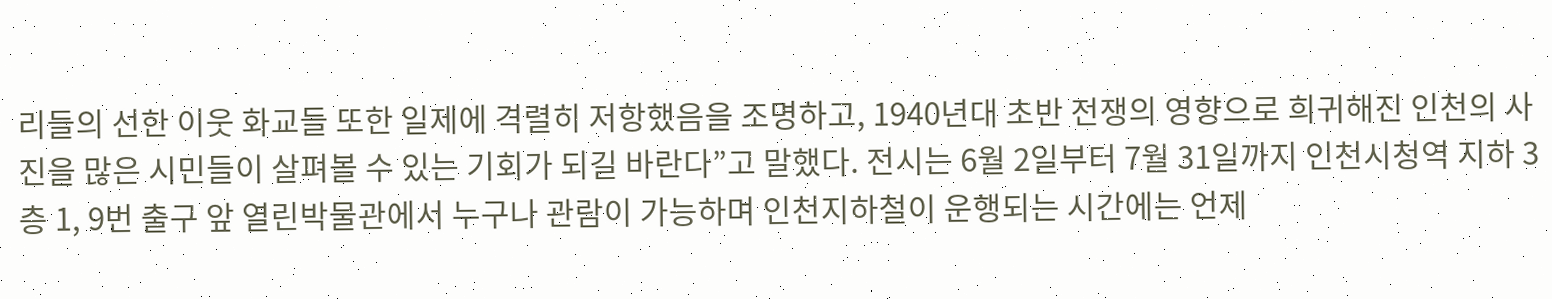리들의 선한 이웃 화교들 또한 일제에 격렬히 저항했음을 조명하고, 1940년대 초반 전쟁의 영향으로 희귀해진 인천의 사진을 많은 시민들이 살펴볼 수 있는 기회가 되길 바란다”고 말했다. 전시는 6월 2일부터 7월 31일까지 인천시청역 지하 3층 1, 9번 출구 앞 열린박물관에서 누구나 관람이 가능하며 인천지하철이 운행되는 시간에는 언제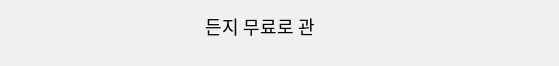든지 무료로 관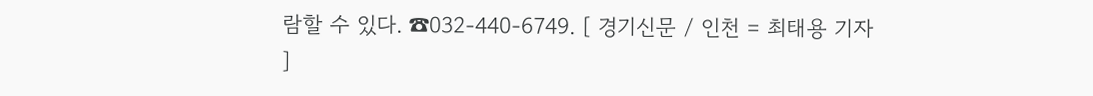람할 수 있다. ☎032-440-6749. [ 경기신문 / 인천 = 최태용 기자 ]